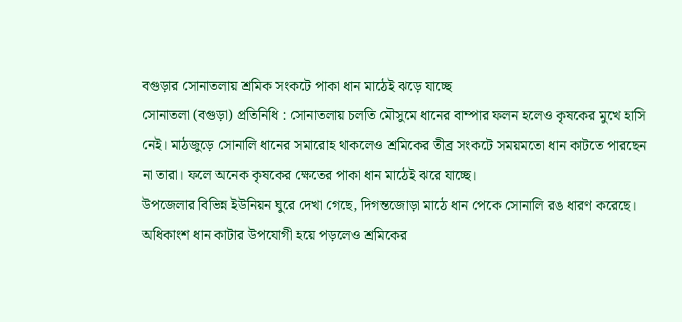বগুড়ার সোনাতলায় শ্রমিক সংকটে পাকা ধান মাঠেই ঝড়ে যাচ্ছে
সোনাতলা (বগুড়া) প্রতিনিধি : সোনাতলায় চলতি মৌসুমে ধানের বাম্পার ফলন হলেও কৃষকের মুখে হাসি নেই। মাঠজুড়ে সোনালি ধানের সমারোহ থাকলেও শ্রমিকের তীব্র সংকটে সময়মতো ধান কাটতে পারছেন না তারা। ফলে অনেক কৃষকের ক্ষেতের পাকা ধান মাঠেই ঝরে যাচ্ছে।
উপজেলার বিভিন্ন ইউনিয়ন ঘুরে দেখা গেছে, দিগন্তজোড়া মাঠে ধান পেকে সোনালি রঙ ধারণ করেছে। অধিকাংশ ধান কাটার উপযোগী হয়ে পড়লেও শ্রমিকের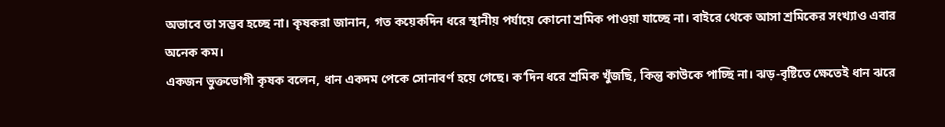অভাবে তা সম্ভব হচ্ছে না। কৃষকরা জানান, গত কয়েকদিন ধরে স্থানীয় পর্যায়ে কোনো শ্রমিক পাওয়া যাচ্ছে না। বাইরে থেকে আসা শ্রমিকের সংখ্যাও এবার অনেক কম।
একজন ভুক্তভোগী কৃষক বলেন, ধান একদম পেকে সোনাবর্ণ হয়ে গেছে। ক’দিন ধরে শ্রমিক খুঁজছি, কিন্তু কাউকে পাচ্ছি না। ঝড়-বৃষ্টিতে ক্ষেতেই ধান ঝরে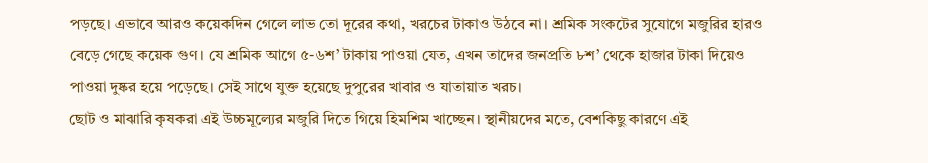পড়ছে। এভাবে আরও কয়েকদিন গেলে লাভ তো দূরের কথা, খরচের টাকাও উঠবে না। শ্রমিক সংকটের সুযোগে মজুরির হারও বেড়ে গেছে কয়েক গুণ। যে শ্রমিক আগে ৫-৬শ’ টাকায় পাওয়া যেত, এখন তাদের জনপ্রতি ৮শ’ থেকে হাজার টাকা দিয়েও পাওয়া দুষ্কর হয়ে পড়েছে। সেই সাথে যুক্ত হয়েছে দুপুরের খাবার ও যাতায়াত খরচ।
ছোট ও মাঝারি কৃষকরা এই উচ্চমূল্যের মজুরি দিতে গিয়ে হিমশিম খাচ্ছেন। স্থানীয়দের মতে, বেশকিছু কারণে এই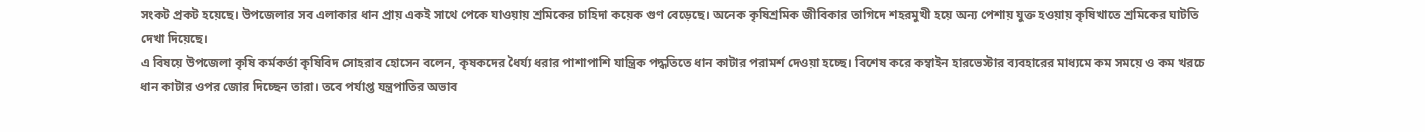সংকট প্রকট হয়েছে। উপজেলার সব এলাকার ধান প্রায় একই সাথে পেকে যাওয়ায় শ্রমিকের চাহিদা কয়েক গুণ বেড়েছে। অনেক কৃষিশ্রমিক জীবিকার তাগিদে শহরমুখী হয়ে অন্য পেশায় যুক্ত হওয়ায় কৃষিখাতে শ্রমিকের ঘাটতি দেখা দিয়েছে।
এ বিষয়ে উপজেলা কৃষি কর্মকর্তা কৃষিবিদ সোহরাব হোসেন বলেন, কৃষকদের ধৈর্য্য ধরার পাশাপাশি যান্ত্রিক পদ্ধতিতে ধান কাটার পরামর্শ দেওয়া হচ্ছে। বিশেষ করে কম্বাইন হারভেস্টার ব্যবহারের মাধ্যমে কম সময়ে ও কম খরচে ধান কাটার ওপর জোর দিচ্ছেন তারা। তবে পর্যাপ্ত যন্ত্রপাতির অভাব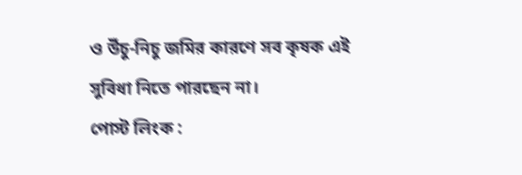ও উঁচু-নিচু জমির কারণে সব কৃষক এই সুবিধা নিতে পারছেন না।
পোস্ট লিংক :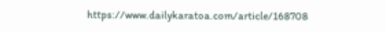https://www.dailykaratoa.com/article/168708